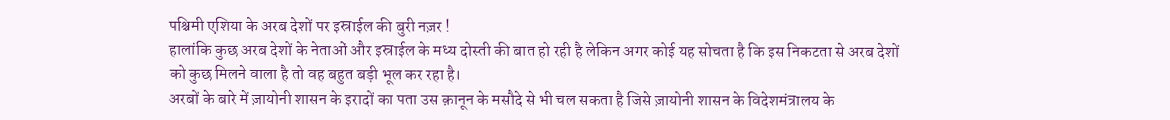पश्चिमी एशिया के अरब देशों पर इस्राईल की बुरी नज़र !
हालांकि कुछ अरब देशों के नेताओं और इस्राईल के मध्य दोस्ती की बात हो रही है लेकिन अगर कोई यह सोचता है कि इस निकटता से अरब देशों को कुछ मिलने वाला है तो वह बहुत बड़ी भूल कर रहा है।
अरबों के बारे में ज़ायोनी शासन के इरादों का पता उस क़ानून के मसौदे से भी चल सकता है जिसे ज़ायोनी शासन के विदेशमंत्रालय के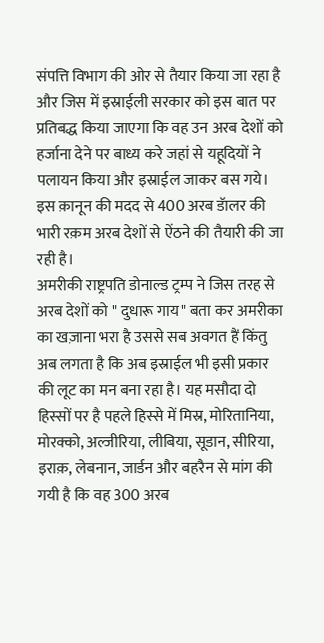संपत्ति विभाग की ओर से तैयार किया जा रहा है और जिस में इस्राईली सरकार को इस बात पर प्रतिबद्ध किया जाएगा कि वह उन अरब देशों को हर्जाना देने पर बाध्य करे जहां से यहूदियों ने पलायन किया और इस्राईल जाकर बस गये। इस क़ानून की मदद से 400 अरब डॅालर की भारी रक़म अरब देशों से ऐंठने की तैयारी की जा रही है।
अमरीकी राष्ट्रपति डोनाल्ड ट्रम्प ने जिस तरह से अरब देशों को " दुधारू गाय" बता कर अमरीका का खज़ाना भरा है उससे सब अवगत हैं किंतु अब लगता है कि अब इस्राईल भी इसी प्रकार की लूट का मन बना रहा है। यह मसौदा दो हिस्सों पर है पहले हिस्से में मिस्र, मोरितानिया, मोरक्को, अल्जीरिया, लीबिया, सूडान, सीरिया, इराक़, लेबनान, जार्डन और बहरैन से मांग की गयी है कि वह 300 अरब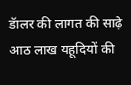डॅालर की लागत की साढ़े आठ लाख यहूदियों की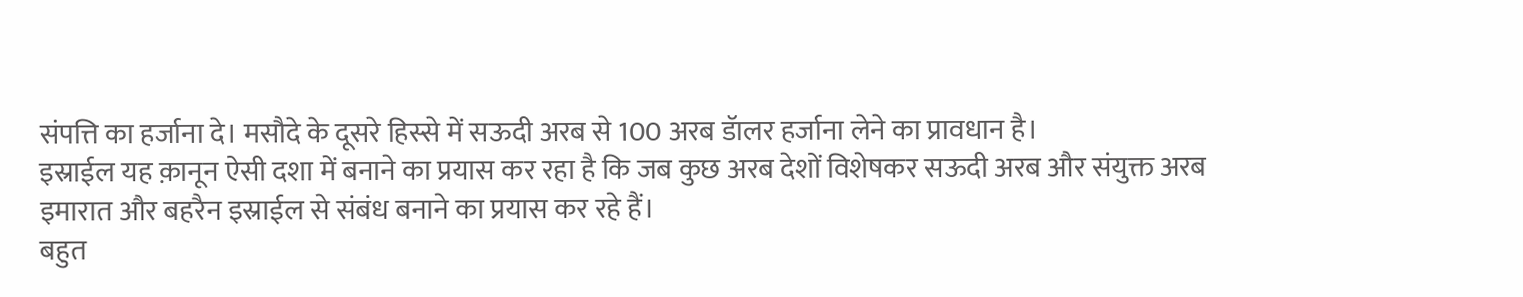संपत्ति का हर्जाना दे। मसौदे के दूसरे हिस्से में सऊदी अरब से 100 अरब डॅालर हर्जाना लेने का प्रावधान है।
इस्राईल यह क़ानून ऐसी दशा में बनाने का प्रयास कर रहा है कि जब कुछ अरब देशों विशेषकर सऊदी अरब और संयुक्त अरब इमारात और बहरैन इस्राईल से संबंध बनाने का प्रयास कर रहे हैं।
बहुत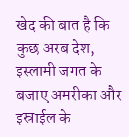खेद की बात है कि कुछ अरब देश, इस्लामी जगत के बजाए अमरीका और इस्राईल के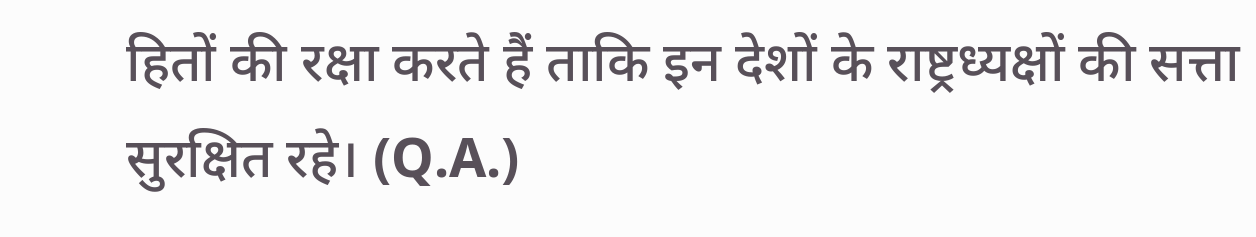हितों की रक्षा करते हैं ताकि इन देशों के राष्ट्रध्यक्षों की सत्ता सुरक्षित रहे। (Q.A.)